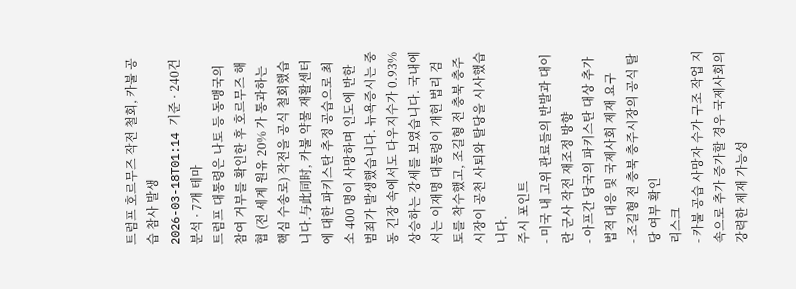트럼프 호르무즈 작전 철회, 카불 공습 참사 발생
2026-03-18T01:14 기준 · 240건 분석 · 7개 테마
트럼프 대통령은 나토 등 동맹국의 참여 거부를 확인한 후 호르무즈 해협 (전 세계 원유 20% 가 통과하는 핵심 수송로) 작전을 공식 철회했습니다.与此同时, 카불 약물 재활센터에 대한 파키스탄 추정 공습으로 최소 400 명이 사망하며 인도에 반한 범죄가 발생했습니다. 뉴욕증시는 중동 긴장 속에서도 다우지수가 0.93% 상승하는 강세를 보였습니다. 국내에서는 이재명 대통령이 개헌 법리 검토를 착수했고, 조길형 전 충북 충주시장이 공천 사퇴와 탈당을 시사했습니다.
주시 포인트
- 미국 내 고위 관료들의 반발과 대이란 군사 작전 재조정 방향
- 아프간 당국의 파키스탄 대상 추가 법적 대응 및 국제사회 제재 요구
- 조길형 전 충북 충주시장의 공식 탈당 여부 확인
리스크
- 카불 공습 사망자 수가 구조 작업 지속으로 추가 증가할 경우 국제사회의 강력한 제재 가능성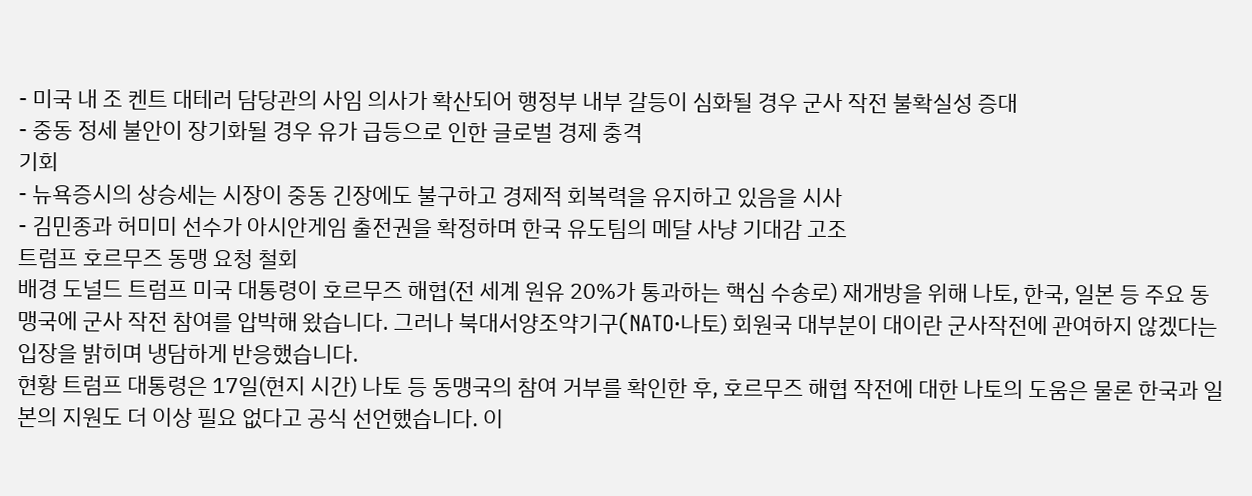- 미국 내 조 켄트 대테러 담당관의 사임 의사가 확산되어 행정부 내부 갈등이 심화될 경우 군사 작전 불확실성 증대
- 중동 정세 불안이 장기화될 경우 유가 급등으로 인한 글로벌 경제 충격
기회
- 뉴욕증시의 상승세는 시장이 중동 긴장에도 불구하고 경제적 회복력을 유지하고 있음을 시사
- 김민종과 허미미 선수가 아시안게임 출전권을 확정하며 한국 유도팀의 메달 사냥 기대감 고조
트럼프 호르무즈 동맹 요청 철회
배경 도널드 트럼프 미국 대통령이 호르무즈 해협(전 세계 원유 20%가 통과하는 핵심 수송로) 재개방을 위해 나토, 한국, 일본 등 주요 동맹국에 군사 작전 참여를 압박해 왔습니다. 그러나 북대서양조약기구(NATO·나토) 회원국 대부분이 대이란 군사작전에 관여하지 않겠다는 입장을 밝히며 냉담하게 반응했습니다.
현황 트럼프 대통령은 17일(현지 시간) 나토 등 동맹국의 참여 거부를 확인한 후, 호르무즈 해협 작전에 대한 나토의 도움은 물론 한국과 일본의 지원도 더 이상 필요 없다고 공식 선언했습니다. 이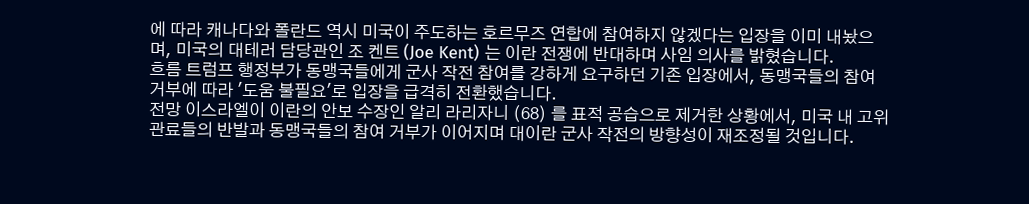에 따라 캐나다와 폴란드 역시 미국이 주도하는 호르무즈 연합에 참여하지 않겠다는 입장을 이미 내놨으며, 미국의 대테러 담당관인 조 켄트 (Joe Kent) 는 이란 전쟁에 반대하며 사임 의사를 밝혔습니다.
흐름 트럼프 행정부가 동맹국들에게 군사 작전 참여를 강하게 요구하던 기존 입장에서, 동맹국들의 참여 거부에 따라 '도움 불필요'로 입장을 급격히 전환했습니다.
전망 이스라엘이 이란의 안보 수장인 알리 라리자니 (68) 를 표적 공습으로 제거한 상황에서, 미국 내 고위 관료들의 반발과 동맹국들의 참여 거부가 이어지며 대이란 군사 작전의 방향성이 재조정될 것입니다.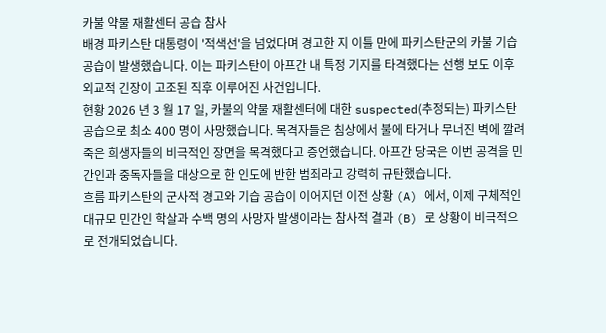카불 약물 재활센터 공습 참사
배경 파키스탄 대통령이 '적색선'을 넘었다며 경고한 지 이틀 만에 파키스탄군의 카불 기습 공습이 발생했습니다. 이는 파키스탄이 아프간 내 특정 기지를 타격했다는 선행 보도 이후 외교적 긴장이 고조된 직후 이루어진 사건입니다.
현황 2026 년 3 월 17 일, 카불의 약물 재활센터에 대한 suspected(추정되는) 파키스탄 공습으로 최소 400 명이 사망했습니다. 목격자들은 침상에서 불에 타거나 무너진 벽에 깔려 죽은 희생자들의 비극적인 장면을 목격했다고 증언했습니다. 아프간 당국은 이번 공격을 민간인과 중독자들을 대상으로 한 인도에 반한 범죄라고 강력히 규탄했습니다.
흐름 파키스탄의 군사적 경고와 기습 공습이 이어지던 이전 상황 (A) 에서, 이제 구체적인 대규모 민간인 학살과 수백 명의 사망자 발생이라는 참사적 결과 (B) 로 상황이 비극적으로 전개되었습니다.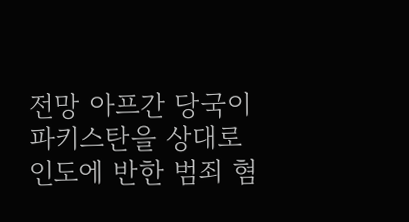전망 아프간 당국이 파키스탄을 상대로 인도에 반한 범죄 혐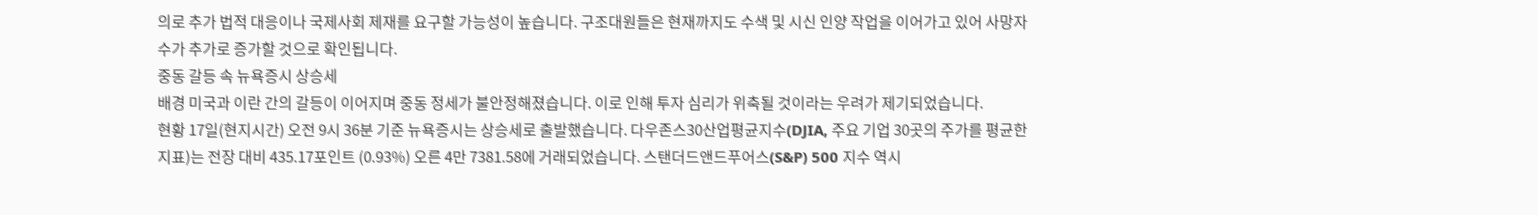의로 추가 법적 대응이나 국제사회 제재를 요구할 가능성이 높습니다. 구조대원들은 현재까지도 수색 및 시신 인양 작업을 이어가고 있어 사망자 수가 추가로 증가할 것으로 확인됩니다.
중동 갈등 속 뉴욕증시 상승세
배경 미국과 이란 간의 갈등이 이어지며 중동 정세가 불안정해졌습니다. 이로 인해 투자 심리가 위축될 것이라는 우려가 제기되었습니다.
현황 17일(현지시간) 오전 9시 36분 기준 뉴욕증시는 상승세로 출발했습니다. 다우존스30산업평균지수(DJIA, 주요 기업 30곳의 주가를 평균한 지표)는 전장 대비 435.17포인트 (0.93%) 오른 4만 7381.58에 거래되었습니다. 스탠더드앤드푸어스(S&P) 500 지수 역시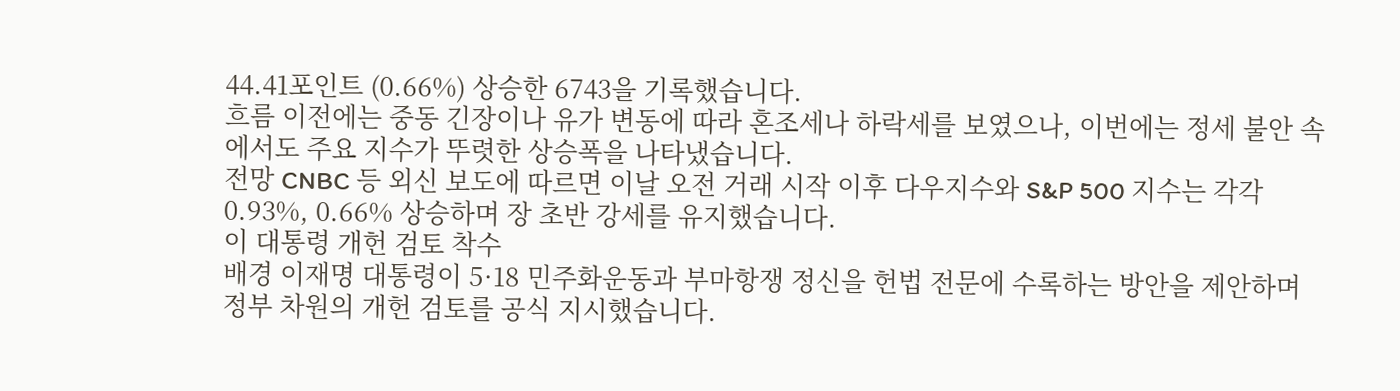44.41포인트 (0.66%) 상승한 6743을 기록했습니다.
흐름 이전에는 중동 긴장이나 유가 변동에 따라 혼조세나 하락세를 보였으나, 이번에는 정세 불안 속에서도 주요 지수가 뚜렷한 상승폭을 나타냈습니다.
전망 CNBC 등 외신 보도에 따르면 이날 오전 거래 시작 이후 다우지수와 S&P 500 지수는 각각 0.93%, 0.66% 상승하며 장 초반 강세를 유지했습니다.
이 대통령 개헌 검토 착수
배경 이재명 대통령이 5·18 민주화운동과 부마항쟁 정신을 헌법 전문에 수록하는 방안을 제안하며 정부 차원의 개헌 검토를 공식 지시했습니다.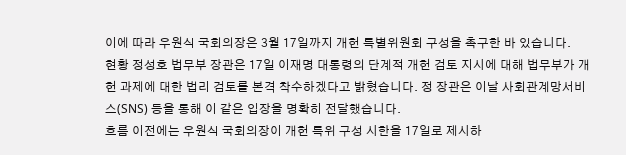이에 따라 우원식 국회의장은 3월 17일까지 개헌 특별위원회 구성을 촉구한 바 있습니다.
현황 정성호 법무부 장관은 17일 이재명 대통령의 단계적 개헌 검토 지시에 대해 법무부가 개헌 과제에 대한 법리 검토를 본격 착수하겠다고 밝혔습니다. 정 장관은 이날 사회관계망서비스(SNS) 등을 통해 이 같은 입장을 명확히 전달했습니다.
흐름 이전에는 우원식 국회의장이 개헌 특위 구성 시한을 17일로 제시하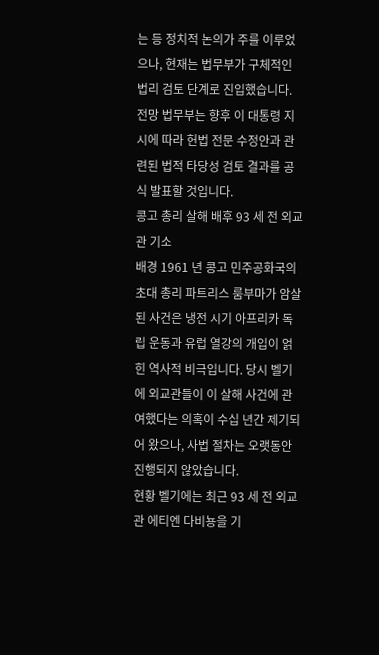는 등 정치적 논의가 주를 이루었으나, 현재는 법무부가 구체적인 법리 검토 단계로 진입했습니다.
전망 법무부는 향후 이 대통령 지시에 따라 헌법 전문 수정안과 관련된 법적 타당성 검토 결과를 공식 발표할 것입니다.
콩고 총리 살해 배후 93 세 전 외교관 기소
배경 1961 년 콩고 민주공화국의 초대 총리 파트리스 룸부마가 암살된 사건은 냉전 시기 아프리카 독립 운동과 유럽 열강의 개입이 얽힌 역사적 비극입니다. 당시 벨기에 외교관들이 이 살해 사건에 관여했다는 의혹이 수십 년간 제기되어 왔으나, 사법 절차는 오랫동안 진행되지 않았습니다.
현황 벨기에는 최근 93 세 전 외교관 에티엔 다비뇽을 기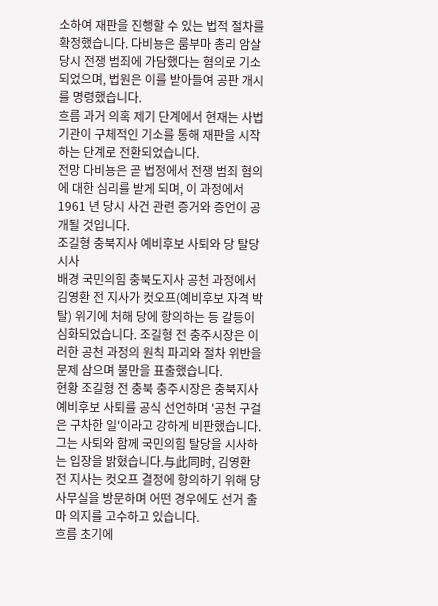소하여 재판을 진행할 수 있는 법적 절차를 확정했습니다. 다비뇽은 룸부마 총리 암살 당시 전쟁 범죄에 가담했다는 혐의로 기소되었으며, 법원은 이를 받아들여 공판 개시를 명령했습니다.
흐름 과거 의혹 제기 단계에서 현재는 사법 기관이 구체적인 기소를 통해 재판을 시작하는 단계로 전환되었습니다.
전망 다비뇽은 곧 법정에서 전쟁 범죄 혐의에 대한 심리를 받게 되며, 이 과정에서 1961 년 당시 사건 관련 증거와 증언이 공개될 것입니다.
조길형 충북지사 예비후보 사퇴와 당 탈당 시사
배경 국민의힘 충북도지사 공천 과정에서 김영환 전 지사가 컷오프(예비후보 자격 박탈) 위기에 처해 당에 항의하는 등 갈등이 심화되었습니다. 조길형 전 충주시장은 이러한 공천 과정의 원칙 파괴와 절차 위반을 문제 삼으며 불만을 표출했습니다.
현황 조길형 전 충북 충주시장은 충북지사 예비후보 사퇴를 공식 선언하며 '공천 구걸은 구차한 일'이라고 강하게 비판했습니다. 그는 사퇴와 함께 국민의힘 탈당을 시사하는 입장을 밝혔습니다.与此同时, 김영환 전 지사는 컷오프 결정에 항의하기 위해 당 사무실을 방문하며 어떤 경우에도 선거 출마 의지를 고수하고 있습니다.
흐름 초기에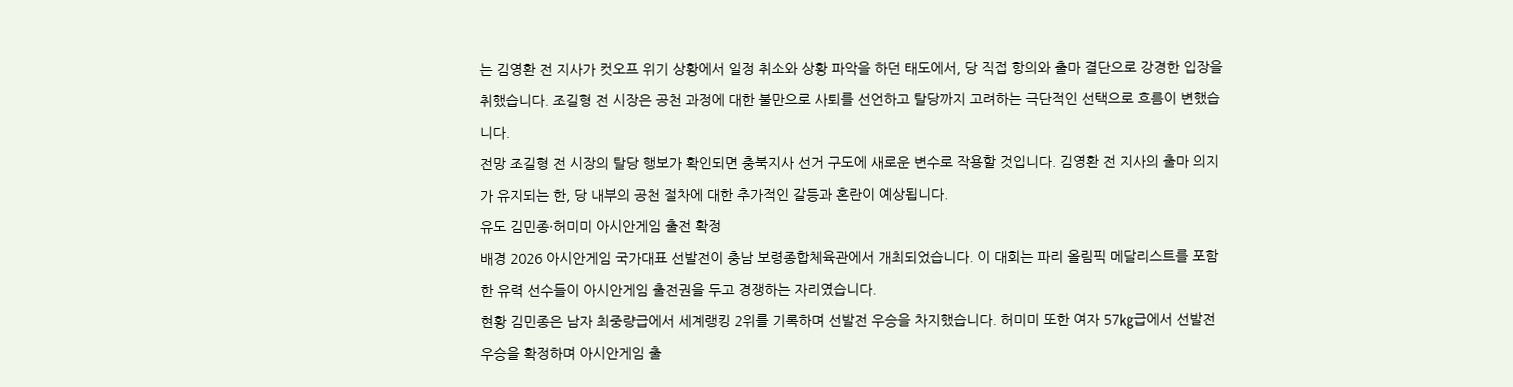는 김영환 전 지사가 컷오프 위기 상황에서 일정 취소와 상황 파악을 하던 태도에서, 당 직접 항의와 출마 결단으로 강경한 입장을 취했습니다. 조길형 전 시장은 공천 과정에 대한 불만으로 사퇴를 선언하고 탈당까지 고려하는 극단적인 선택으로 흐름이 변했습니다.
전망 조길형 전 시장의 탈당 행보가 확인되면 충북지사 선거 구도에 새로운 변수로 작용할 것입니다. 김영환 전 지사의 출마 의지가 유지되는 한, 당 내부의 공천 절차에 대한 추가적인 갈등과 혼란이 예상됩니다.
유도 김민종·허미미 아시안게임 출전 확정
배경 2026 아시안게임 국가대표 선발전이 충남 보령종합체육관에서 개최되었습니다. 이 대회는 파리 올림픽 메달리스트를 포함한 유력 선수들이 아시안게임 출전권을 두고 경쟁하는 자리였습니다.
현황 김민종은 남자 최중량급에서 세계랭킹 2위를 기록하며 선발전 우승을 차지했습니다. 허미미 또한 여자 57㎏급에서 선발전 우승을 확정하며 아시안게임 출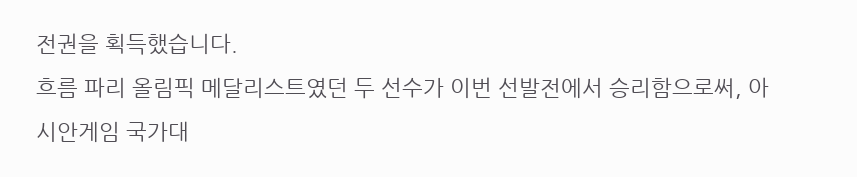전권을 획득했습니다.
흐름 파리 올림픽 메달리스트였던 두 선수가 이번 선발전에서 승리함으로써, 아시안게임 국가대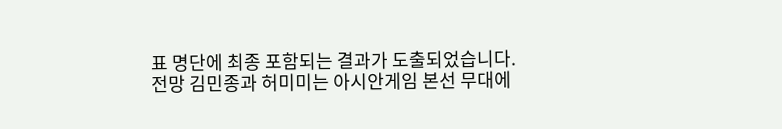표 명단에 최종 포함되는 결과가 도출되었습니다.
전망 김민종과 허미미는 아시안게임 본선 무대에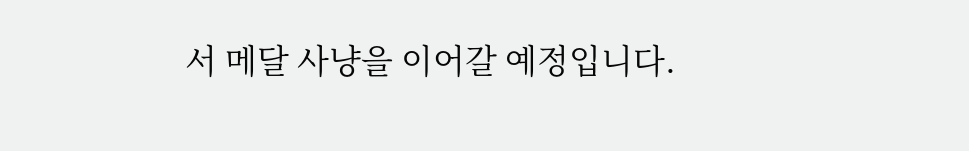서 메달 사냥을 이어갈 예정입니다.